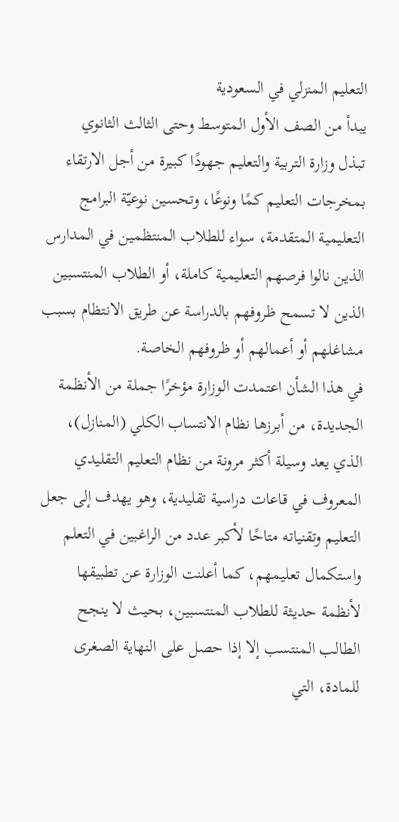التعليم المنزلي في السعودية
يبدأ من الصف الأول المتوسط وحتى الثالث الثانوي
تبذل وزارة التربية والتعليم جهودًا كبيرة من أجل الارتقاء بمخرجات التعليم كمًا ونوعًا، وتحسين نوعيّة البرامج التعليمية المتقدمة، سواء للطلاب المنتظمين في المدارس الذين نالوا فرصهم التعليمية كاملة، أو الطلاب المنتسبين الذين لا تسمح ظروفهم بالدراسة عن طريق الانتظام بسبب مشاغلهم أو أعمالهم أو ظروفهم الخاصة.
في هذا الشأن اعتمدت الوزارة مؤخرًا جملة من الأنظمة الجديدة، من أبرزها نظام الانتساب الكلي (المنازل)، الذي يعد وسيلة أكثر مرونة من نظام التعليم التقليدي المعروف في قاعات دراسية تقليدية، وهو يهدف إلى جعل التعليم وتقنياته متاحًا لأكبر عدد من الراغبين في التعلم واستكمال تعليمهم، كما أعلنت الوزارة عن تطبيقها لأنظمة حديثة للطلاب المنتسبين، بحيث لا ينجح الطالب المنتسب إلا إذا حصل على النهاية الصغرى للمادة، التي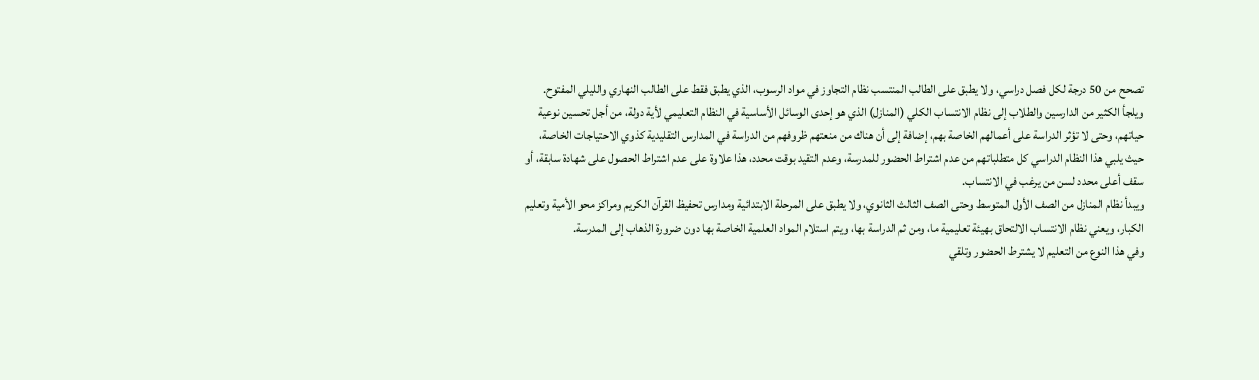تصحح من 50 درجة لكل فصل دراسي، ولا يطبق على الطالب المنتسب نظام التجاوز في مواد الرسوب، الذي يطبق فقط على الطالب النهاري والليلي المفتوح.
ويلجأ الكثير من الدارسين والطلاب إلى نظام الانتساب الكلي (المنازل) الذي هو إحدى الوسائل الأساسية في النظام التعليمي لأية دولة، من أجل تحسين نوعية حياتهم، وحتى لا تؤثر الدراسة على أعمالهم الخاصة بهم، إضافة إلى أن هناك من منعتهم ظروفهم من الدراسة في المدارس التقليدية كذوي الاحتياجات الخاصة، حيث يلبي هذا النظام الدراسي كل متطلباتهم من عدم اشتراط الحضور للمدرسة، وعدم التقيد بوقت محدد، هذا علاوة على عدم اشتراط الحصول على شهادة سابقة، أو سقف أعلى محدد لسن من يرغب في الانتساب.
ويبدأ نظام المنازل من الصف الأول المتوسط وحتى الصف الثالث الثانوي، ولا يطبق على المرحلة الابتدائية ومدارس تحفيظ القرآن الكريم ومراكز محو الأمية وتعليم الكبار، ويعني نظام الانتساب الالتحاق بهيئة تعليمية ما، ومن ثم الدراسة بها، ويتم استلام المواد العلمية الخاصة بها دون ضرورة الذهاب إلى المدرسة.
وفي هذا النوع من التعليم لا يشترط الحضور وتلقي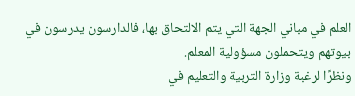العلم في مباني الجهة التي يتم الالتحاق بها، فالدارسون يدرسون في بيوتهم ويتحملون مسؤولية المعلم.
ونظرًا لرغبة وزارة التربية والتعليم في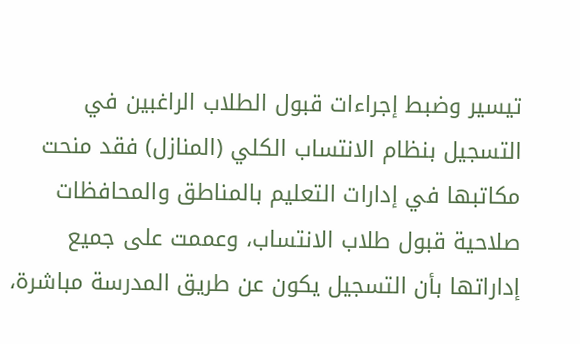تيسير وضبط إجراءات قبول الطلاب الراغبين في التسجيل بنظام الانتساب الكلي (المنازل) فقد منحت مكاتبها في إدارات التعليم بالمناطق والمحافظات صلاحية قبول طلاب الانتساب، وعممت على جميع إداراتها بأن التسجيل يكون عن طريق المدرسة مباشرة،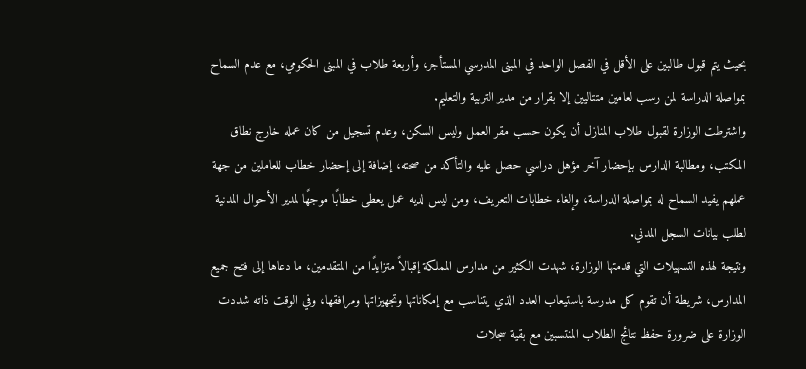بحيث يتم قبول طالبين على الأقل في الفصل الواحد في المبنى المدرسي المستأجر، وأربعة طلاب في المبنى الحكومي، مع عدم السماح بمواصلة الدراسة لمن رسب لعامين متتاليين إلا بقرار من مدير التربية والتعليم.
واشترطت الوزارة لقبول طلاب المنازل أن يكون حسب مقر العمل وليس السكن، وعدم تسجيل من كان عمله خارج نطاق المكتب، ومطالبة الدارس بإحضار آخر مؤهل دراسي حصل عليه والتأكد من صحته، إضافة إلى إحضار خطاب للعاملين من جهة عملهم يفيد السماح له بمواصلة الدراسة، وإلغاء خطابات التعريف، ومن ليس لديه عمل يعطى خطابًا موجهًا لمدير الأحوال المدنية لطلب بيانات السجل المدني.
ونتيجة لهذه التسهيلات التي قدمتها الوزارة، شهدت الكثير من مدارس المملكة إقبالاً متزايدًا من المتقدمين، ما دعاها إلى فتح جميع المدارس، شريطة أن تقوم كل مدرسة باستيعاب العدد الذي يتناسب مع إمكاناتها وتجهيزاتها ومرافقها، وفي الوقت ذاته شددت الوزارة على ضرورة حفظ نتائج الطلاب المنتسبين مع بقية سجلات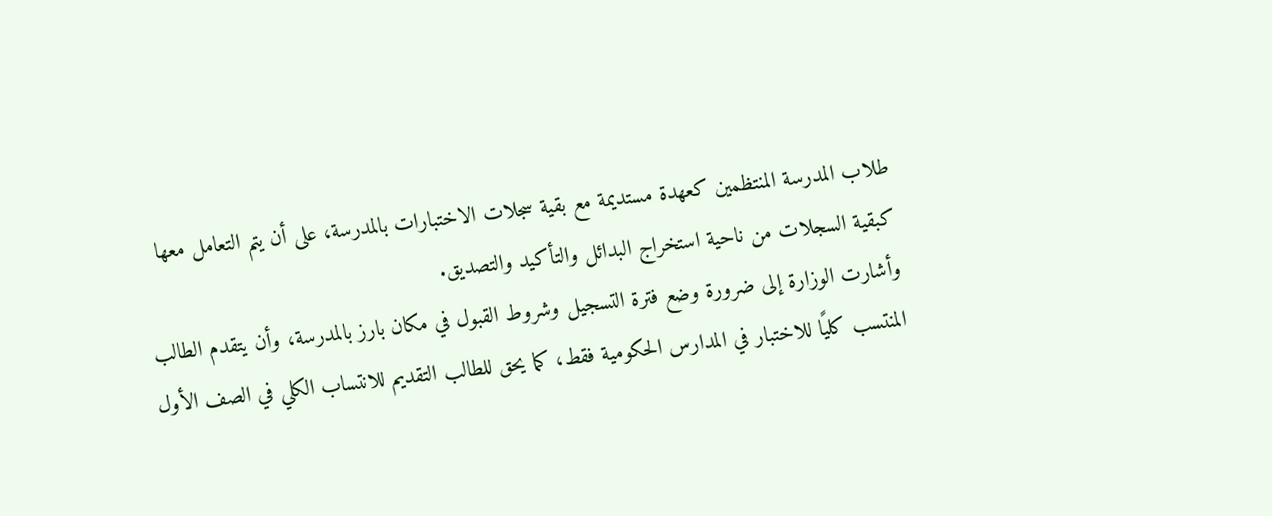طلاب المدرسة المنتظمين كعهدة مستديمة مع بقية سجلات الاختبارات بالمدرسة، على أن يتم التعامل معها كبقية السجلات من ناحية استخراج البدائل والتأكيد والتصديق.
وأشارت الوزارة إلى ضرورة وضع فترة التسجيل وشروط القبول في مكان بارز بالمدرسة، وأن يتقدم الطالب المنتسب كليًا للاختبار في المدارس الحكومية فقط، كما يحق للطالب التقديم للانتساب الكلي في الصف الأول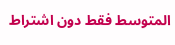المتوسط فقط دون اشتراط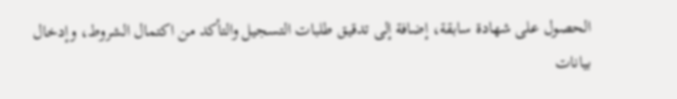الحصول على شهادة سابقة، إضافة إلى تدقيق طلبات التسجيل والتأكد من اكتمال الشروط، وإدخال بيانات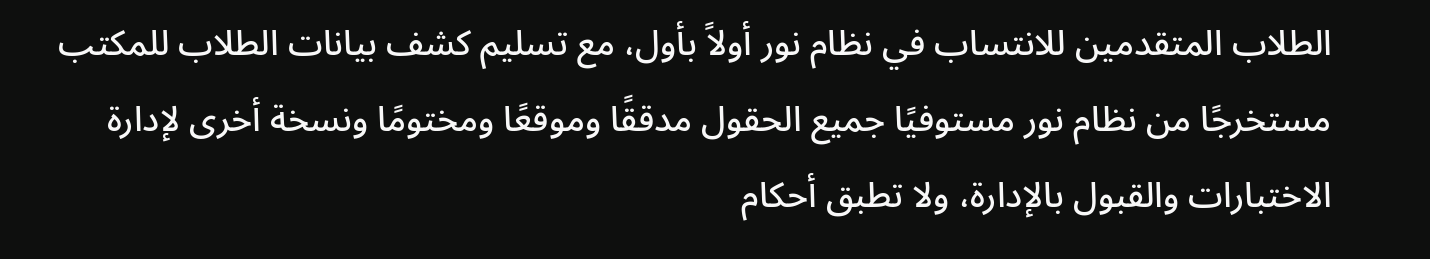الطلاب المتقدمين للانتساب في نظام نور أولاً بأول، مع تسليم كشف بيانات الطلاب للمكتب مستخرجًا من نظام نور مستوفيًا جميع الحقول مدققًا وموقعًا ومختومًا ونسخة أخرى لإدارة الاختبارات والقبول بالإدارة، ولا تطبق أحكام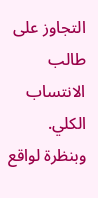التجاوز على طالب الانتساب الكلي.
وبنظرة لواقع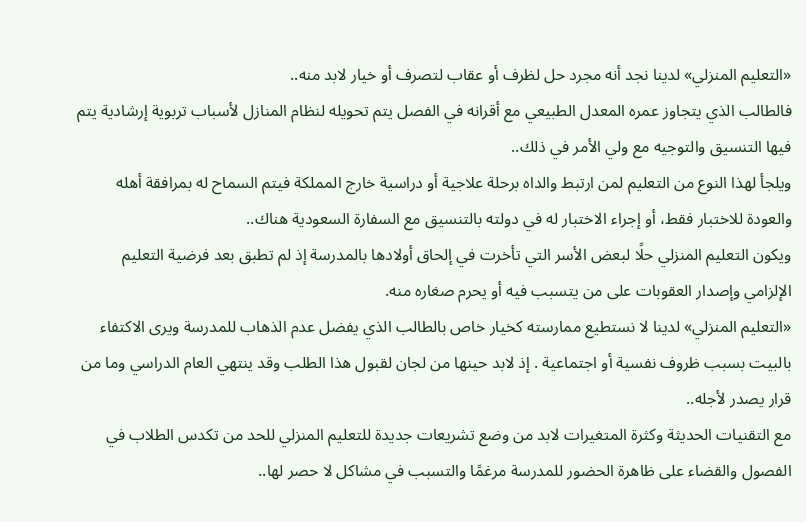«التعليم المنزلي» لدينا نجد أنه مجرد حل لظرف أو عقاب لتصرف أو خيار لابد منه..
فالطالب الذي يتجاوز عمره المعدل الطبيعي مع أقرانه في الفصل يتم تحويله لنظام المنازل لأسباب تربوية إرشادية يتم فيها التنسيق والتوجيه مع ولي الأمر في ذلك..
ويلجأ لهذا النوع من التعليم لمن ارتبط والداه برحلة علاجية أو دراسية خارج المملكة فيتم السماح له بمرافقة أهله والعودة للاختبار فقط، أو إجراء الاختبار له في دولته بالتنسيق مع السفارة السعودية هناك..
ويكون التعليم المنزلي حلًا لبعض الأسر التي تأخرت في إلحاق أولادها بالمدرسة إذ لم تطبق بعد فرضية التعليم الإلزامي وإصدار العقوبات على من يتسبب فيه أو يحرم صغاره منه.
«التعليم المنزلي» لدينا لا نستطيع ممارسته كخيار خاص بالطالب الذي يفضل عدم الذهاب للمدرسة ويرى الاكتفاء بالبيت بسبب ظروف نفسية أو اجتماعية . إذ لابد حينها من لجان لقبول هذا الطلب وقد ينتهي العام الدراسي وما من قرار يصدر لأجله..
مع التقنيات الحديثة وكثرة المتغيرات لابد من وضع تشريعات جديدة للتعليم المنزلي للحد من تكدس الطلاب في الفصول والقضاء على ظاهرة الحضور للمدرسة مرغمًا والتسبب في مشاكل لا حصر لها..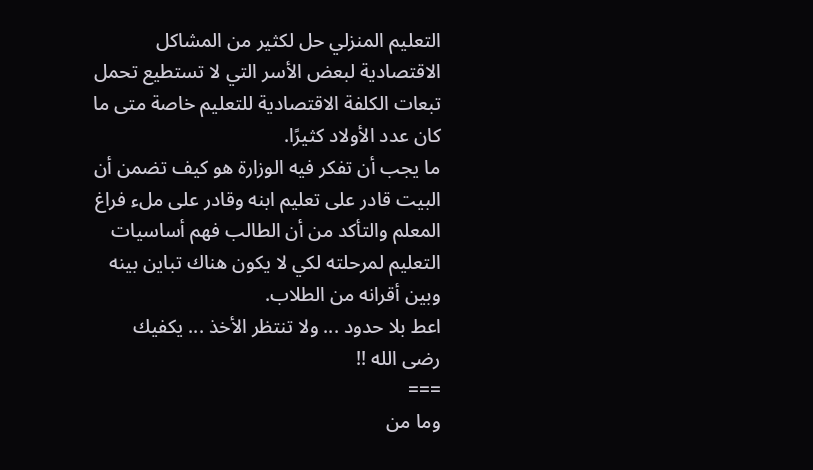التعليم المنزلي حل لكثير من المشاكل الاقتصادية لبعض الأسر التي لا تستطيع تحمل تبعات الكلفة الاقتصادية للتعليم خاصة متى ما كان عدد الأولاد كثيرًا.
ما يجب أن تفكر فيه الوزارة هو كيف تضمن أن البيت قادر على تعليم ابنه وقادر على ملء فراغ المعلم والتأكد من أن الطالب فهم أساسيات التعليم لمرحلته لكي لا يكون هناك تباين بينه وبين أقرانه من الطلاب.
اعط بلا حدود ... ولا تنتظر الأخذ ... يكفيك رضى الله !!
===
وما من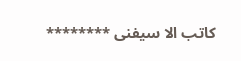كاتب الا سيفنى ********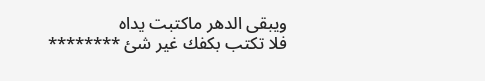ويبقى الدهر ماكتبت يداه
فلا تكتب بكفك غير شئ ********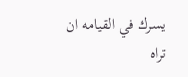يسرك في القيامه ان تراه